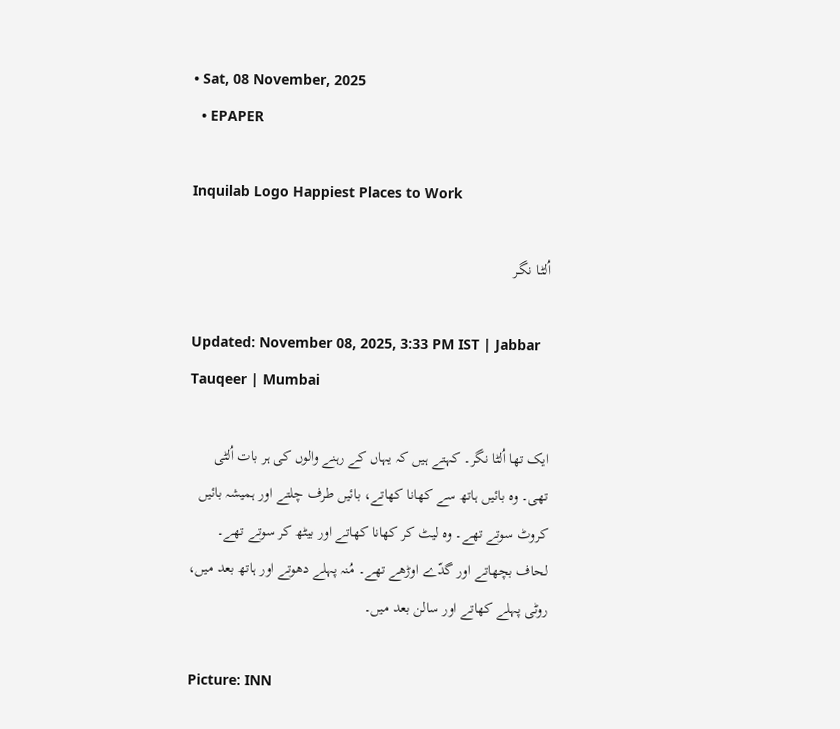• Sat, 08 November, 2025
  • EPAPER

Inquilab Logo Happiest Places to Work

اُلٹـا نگـر

Updated: November 08, 2025, 3:33 PM IST | Jabbar Tauqeer | Mumbai

ایک تھا اُلٹا نگر۔ کہتے ہیں کہ یہاں کے رہنے والوں کی ہر بات اُلٹی تھی۔ وہ بائیں ہاتھ سے کھانا کھاتے، بائیں طرف چلتے اور ہمیشہ بائیں کروٹ سوتے تھے۔ وہ لیٹ کر کھانا کھاتے اور بیٹھ کر سوتے تھے۔ لحاف بچھاتے اور گدّے اوڑھے تھے۔ مُنہ پہلے دھوتے اور ہاتھ بعد میں، روٹی پہلے کھاتے اور سالن بعد میں۔

Picture: INN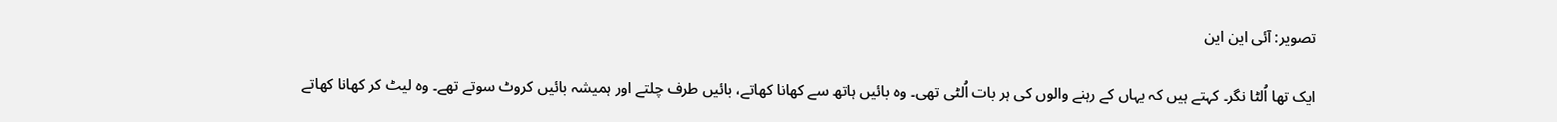تصویر: آئی این این

ایک تھا اُلٹا نگر۔ کہتے ہیں کہ یہاں کے رہنے والوں کی ہر بات اُلٹی تھی۔ وہ بائیں ہاتھ سے کھانا کھاتے، بائیں طرف چلتے اور ہمیشہ بائیں کروٹ سوتے تھے۔ وہ لیٹ کر کھانا کھاتے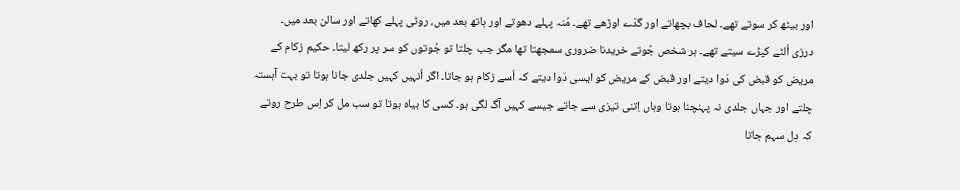اور بیٹھ کر سوتے تھے۔ لحاف بچھاتے اور گدّے اوڑھے تھے۔ مُنہ پہلے دھوتے اور ہاتھ بعد میں، روٹی پہلے کھاتے اور سالن بعد میں۔
درزی اُلٹے کپڑے سیتے تھے۔ ہر شخص جُوتے خریدنا ضروری سمجھتا تھا مگر جب چلتا تو جُوتوں کو سر پر رکھ لیتا۔ حکیم زکام کے مریض کو قبض کی دَوا دیتے اور قبض کے مریض کو ایسی دَوا دیتے کہ اُسے زکام ہو جاتا۔ اگر اُنہیں کہیں جلدی جانا ہوتا تو بہت آہستہ چلتے اور جہاں جلدی نہ پہنچنا ہوتا وہاں اِتنی تیزی سے جاتے جیسے کہیں آگ لگی ہو۔ کسی کا بیاہ ہوتا تو سب مل کر اِس طرح روتے کہ دِل سہم جاتا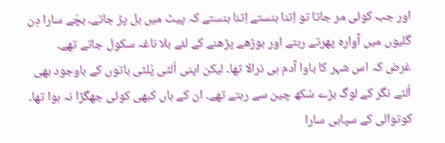اور جب کوئی مر جاتا تو اِتنا ہنستے اِتنا ہنستے کہ پیٹ میں بل پڑ جاتے۔ بچّے سارا دِن گلیوں میں آوارہ پھرتے رہتے اور بوڑھے پڑھنے کے لئے بلا ناغہ سکول جاتے تھے۔
غرض کہ اس شہر کا باوا آدم ہی نرالا تھا۔ لیکن اپنی اُلٹی پُلٹی باتوں کے باوجود بھی اُلٹے نگر کے لوگ بڑے سُکھ چین سے رہتے تھے۔ ان کے ہاں کبھی کوئی جھگڑا نہ ہوا تھا۔ کوتوالی کے سپاہی سارا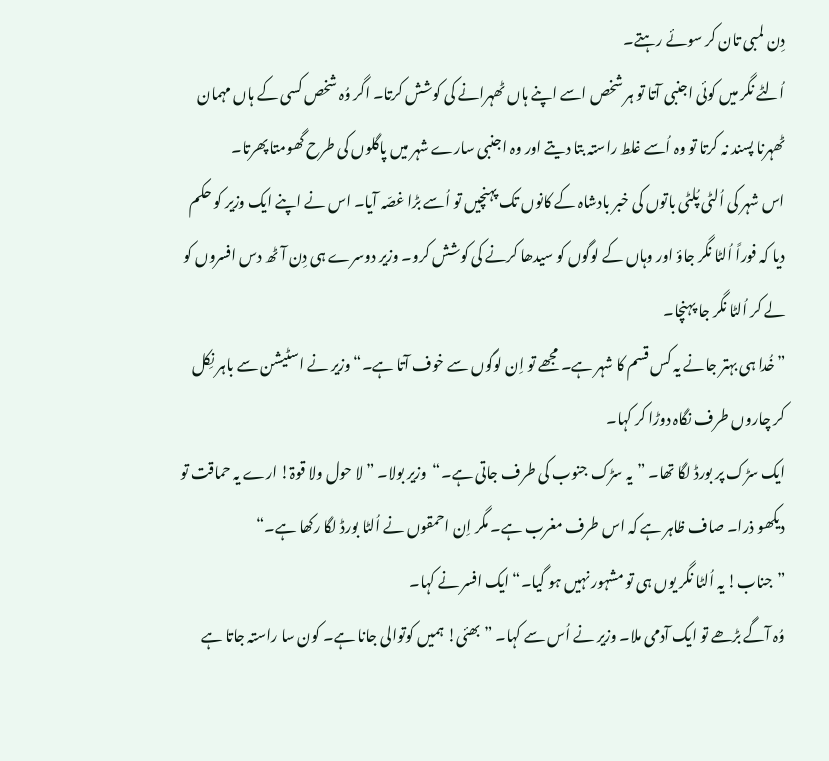دِن لمبی تان کر سوئے رہتے۔
اُلٹے نگر میں کوئی اجنبی آتا تو ہر شخص اسے اپنے ہاں ٹھہرانے کی کوشش کرتا۔ اگر وُہ شخص کسی کے ہاں مہمان ٹھہرنا پسند نہ کرتا تو وہ اُسے غلط راستہ بتا دیتے اور وہ اجنبی سارے شہر میں پاگلوں کی طرح گھومتا پھرتا۔
اس شہر کی اُلٹی پُلٹی باتوں کی خبر بادشاہ کے کانوں تک پہنچیں تو اُسے بڑا غصّہ آیا۔ اس نے اپنے ایک وزیر کو حکم دیا کہ فوراً اُلٹا نگر جاؤ اور وہاں کے لوگوں کو سیدھا کرنے کی کوشش کرو۔ وزیر دوسرے ہی دِن آٹھ دس افسروں کو لے کر اُلٹا نگر جا پہنچا۔
”خُدا ہی بہتر جانے یہ کس قسم کا شہر ہے۔ مجھے تو اِن لوگوں سے خوف آتا ہے۔“ وزیر نے اسٹیشن سے باہر نِکل کر چاروں طرف نگاہ دوڑا کر کہا۔
ایک سڑک پر بورڈ لگا تھا۔ ”یہ سڑک جنوب کی طرف جاتی ہے۔“  وزیر بولا۔ ”لا حول ولا قوۃ! ارے یہ حماقت تو دیکھو ذرا۔ صاف ظاہر ہے کہ اس طرف مغرب ہے۔ مگر اِن احمقوں نے اُلٹا بورڈ لگا رکھا ہے۔“
”جناب! یہ اُلٹا نگر یوں ہی تو مشہور نہیں ہو گیا۔“ ایک افسر نے کہا۔
وُہ آگے بڑھے تو ایک آدمی ملا۔ وزیر نے اُس سے کہا۔ ”بھئی! ہمیں کوتوالی جانا ہے۔ کون سا راستہ جاتا ہے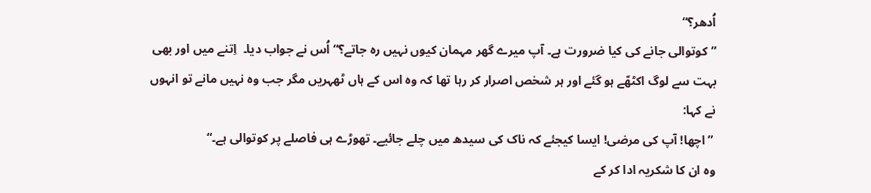اُدھر؟“
”کوتوالی جانے کی کیا ضرورت ہے۔ آپ میرے گھر مہمان کیوں نہیں رہ جاتے؟“ اُس نے جواب دیا۔  اِتنے میں اور بھی بہت سے لوگ اکٹھّے ہو گئے اور ہر شخص اصرار کر رہا تھا کہ وہ اس کے ہاں ٹھہریں مگر جب وہ نہیں مانے تو انہوں نے کہا:
 ”اچھا! آپ کی مرضی! ایسا کیجئے کہ ناک کی سیدھ میں چلے جائیے۔ تھوڑے ہی فاصلے پر کوتوالی ہے۔“
وہ ان کا شکریہ ادا کر کے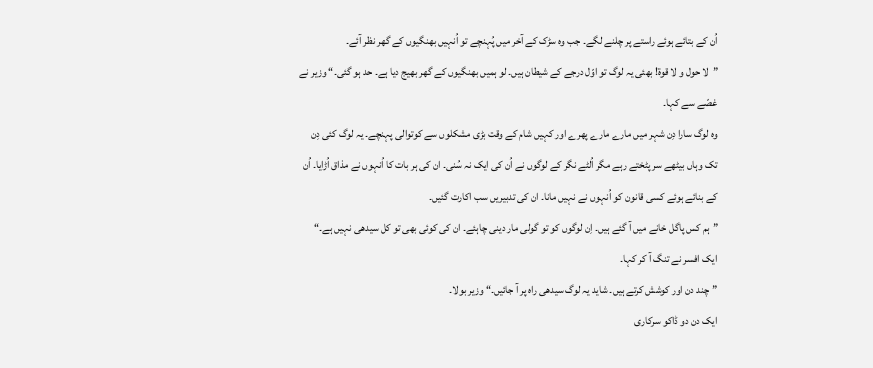اُن کے بتائے ہوئے راستے پر چلنے لگے۔ جب وہ سڑک کے آخر میں پُہنچے تو اُنہیں بھنگیوں کے گھر نظر آئے۔
”لا حول و لا قوۃ! بھئی یہ لوگ تو اوّل درجے کے شیطان ہیں۔ لو ہمیں بھنگیوں کے گھر بھیج دیا ہے۔ حد ہو گئی۔“ وزیر نے غصّے سے کہا۔
وہ لوگ سارا دِن شہر میں مارے مارے پھرے اور کہیں شام کے وقت بڑی مشکلوں سے کوتوالی پہنچے۔ یہ لوگ کئی دِن تک وہاں بیٹھے سر پٹختے رہے مگر اُلٹے نگر کے لوگوں نے اُن کی ایک نہ سُنی۔ ان کی ہر بات کا اُنہوں نے مذاق اُڑایا۔ اُن کے بنائے ہوئے کسی قانون کو اُنہوں نے نہیں مانا۔ ان کی تدبیریں سب اکارت گئیں۔
”ہم کس پاگل خانے میں آ گئے ہیں۔ اِن لوگوں کو تو گولی مار دینی چاہئے۔ ان کی کوئی بھی تو کل سیدھی نہیں ہے۔“ ایک افسر نے تنگ آ کر کہا۔
”چند دن اور کوشش کرتے ہیں۔ شاید یہ لوگ سیدھی راہ پر آ جائیں۔“ وزیر بولا۔
ایک دن دو ڈاکو سرکاری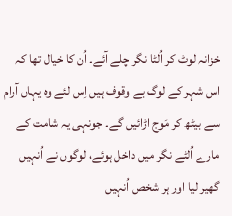خزانہ لوٹ کر اُلٹا نگر چلے آئے۔ اُن کا خیال تھا کہ اس شہر کے لوگ بے وقوف ہیں اِس لئے وہ یہاں آرام سے بیٹھ کر مَوج اڑائیں گے۔ جونہی یہ شامت کے مارے اُلٹے نگر میں داخل ہوئے، لوگوں نے اُنہیں گھیر لیا اور ہر شخص اُنہیں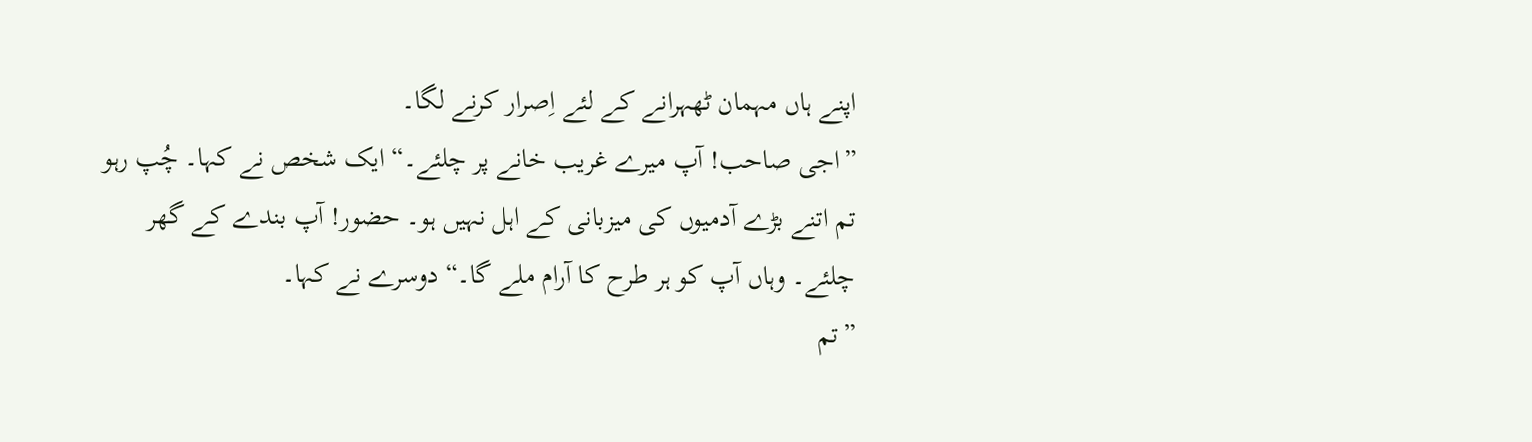اپنے ہاں مہمان ٹھہرانے کے لئے اِصرار کرنے لگا۔
”اجی صاحب! آپ میرے غریب خانے پر چلئے۔“ ایک شخص نے کہا۔ چُپ رہو تم اتنے بڑے آدمیوں کی میزبانی کے اہل نہیں ہو۔ حضور! آپ بندے کے گھر چلئے۔ وہاں آپ کو ہر طرح کا آرام ملے گا۔“ دوسرے نے کہا۔
”تم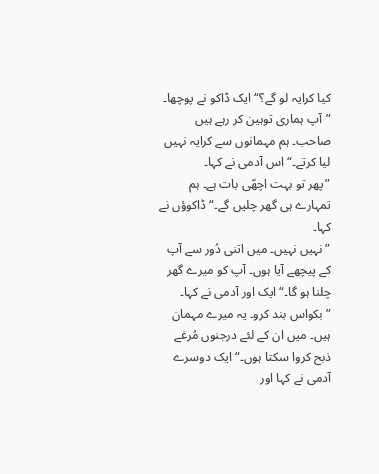کیا کرایہ لو گے؟“ ایک ڈاکو نے پوچھا۔
”آپ ہماری توہین کر رہے ہیں صاحب۔ ہم مہمانوں سے کرایہ نہیں لیا کرتے۔“ اس آدمی نے کہا۔
”پھر تو بہت اچھّی بات ہے۔ ہم تمہارے ہی گھر چلیں گے۔“ ڈاکوؤں نے کہا۔
”نہیں نہیں۔ میں اتنی دُور سے آپ کے پیچھے آیا ہوں۔ آپ کو میرے گھر چلنا ہو گا۔“ ایک اور آدمی نے کہا۔
”بکواس بند کرو۔ یہ میرے مہمان ہیں۔ میں ان کے لئے درجنوں مُرغے ذبح کروا سکتا ہوں۔“ ایک دوسرے آدمی نے کہا اور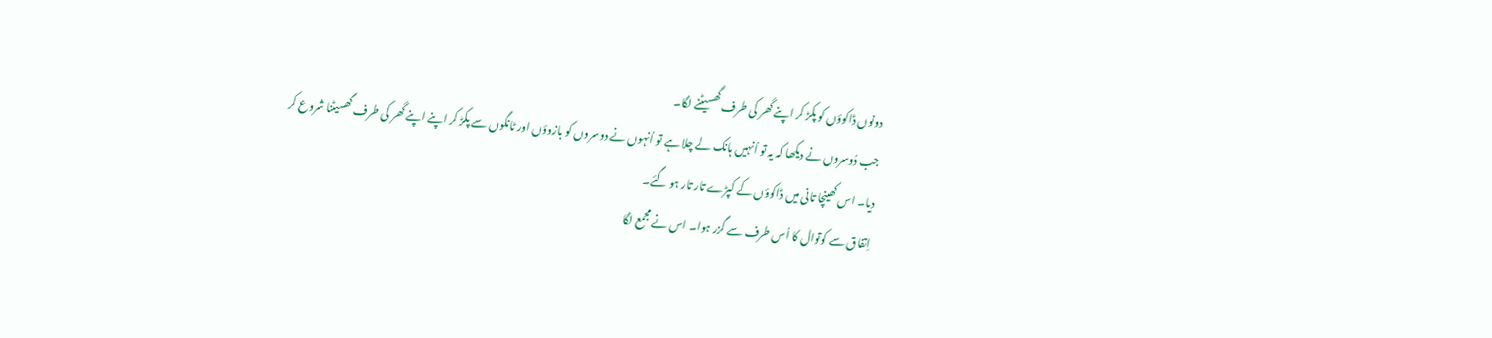دونوں ڈاکوؤں کو پکڑ کر اپنے گھر کی طرف گھسیٹنے لگا۔
جب دُوسروں نے دیکھا کہ یہ تو اُنہیں ہانک لے چلا ہے تو اُنہوں نے دوسروں کو بازوؤں اور ٹانگوں سے پکڑ کر اپنے اپنے گھر کی طرف گھسیٹنا شروع کر دیا۔ اس کھینچا تانی میں ڈاکوؤں کے کپڑے تار تار ہو گئے۔
اِتفاق سے کوتوال کا اُس طرف سے گزر ہوا۔ اس نے مجمع لگا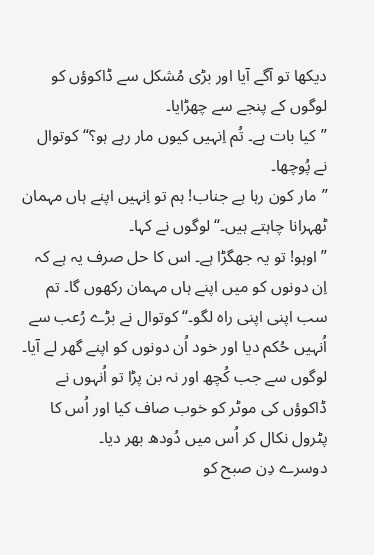دیکھا تو آگے آیا اور بڑی مُشکل سے ڈاکوؤں کو لوگوں کے پنجے سے چھڑایا۔
”کیا بات ہے۔ تُم اِنہیں کیوں مار رہے ہو؟“ کوتوال نے پُوچھا۔
”مار کون رہا ہے جناب! ہم تو اِنہیں اپنے ہاں مہمان ٹھہرانا چاہتے ہیں۔“ لوگوں نے کہا۔
”اوہو! تو یہ جھگڑا ہے۔ اس کا حل صرف یہ ہے کہ اِن دونوں کو میں اپنے ہاں مہمان رکھوں گا۔ تم سب اپنی اپنی راہ لگو۔“ کوتوال نے بڑے رُعب سے اُنہیں حُکم دیا اور خود اُن دونوں کو اپنے گھر لے آیا۔ لوگوں سے جب کُچھ اور نہ بن پڑا تو اُنہوں نے ڈاکوؤں کی موٹر کو خوب صاف کیا اور اُس کا پٹرول نکال کر اُس میں دُودھ بھر دیا۔
دوسرے دِن صبح کو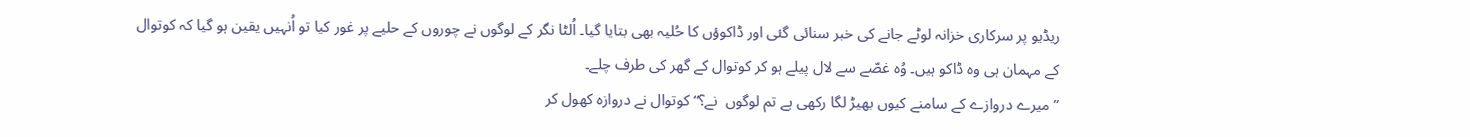ریڈیو پر سرکاری خزانہ لوٹے جانے کی خبر سنائی گئی اور ڈاکوؤں کا حُلیہ بھی بتایا گیا۔ اُلٹا نگر کے لوگوں نے چوروں کے حلیے پر غور کیا تو اُنہیں یقین ہو گیا کہ کوتوال کے مہمان ہی وہ ڈاکو ہیں۔ وُہ غصّے سے لال پیلے ہو کر کوتوال کے گھر کی طرف چلے۔
”میرے دروازے کے سامنے کیوں بھیڑ لگا رکھی ہے تم لوگوں  نے؟“ کوتوال نے دروازہ کھول کر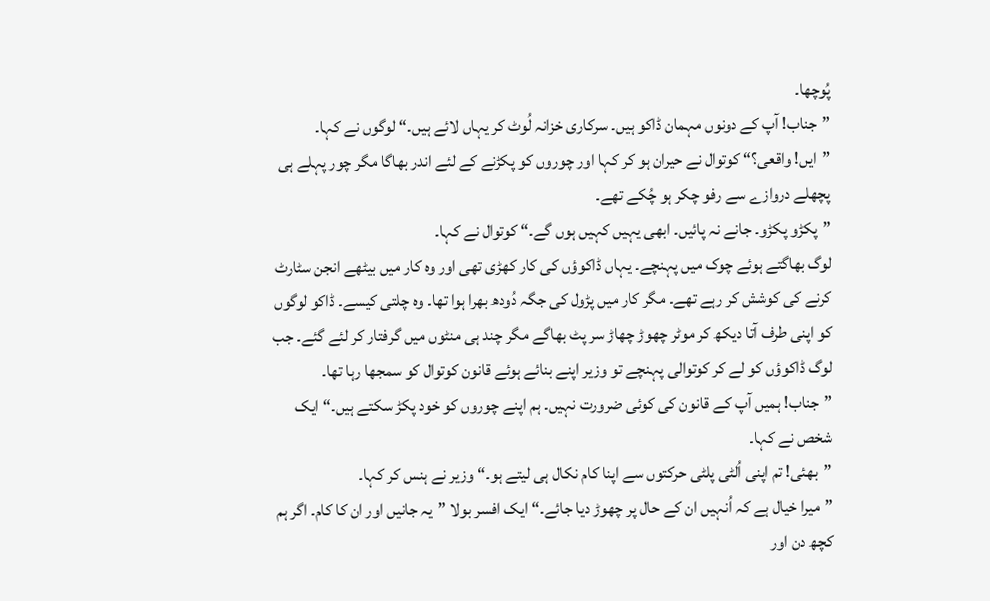پُوچھا۔
”جناب! آپ کے دونوں مہمان ڈاکو ہیں۔ سرکاری خزانہ لُوٹ کر یہاں لائے ہیں۔“ لوگوں نے کہا۔
”ایں! واقعی؟“ کوتوال نے حیران ہو کر کہا اور چوروں کو پکڑنے کے لئے اندر بھاگا مگر چور پہلے ہی پچھلے دروازے سے رفو چکر ہو چُکے تھے۔
”پکڑو پکڑو۔ جانے نہ پائیں۔ ابھی یہیں کہیں ہوں گے۔“ کوتوال نے کہا۔
لوگ بھاگتے ہوئے چوک میں پہنچے۔ یہاں ڈاکوؤں کی کار کھڑی تھی اور وہ کار میں بیٹھے انجن سٹارٹ کرنے کی کوشش کر رہے تھے۔ مگر کار میں پڑول کی جگہ دُودھ بھرا ہوا تھا۔ وہ چلتی کیسے۔ ڈاکو لوگوں کو اپنی طرف آتا دیکھ کر موٹر چھوڑ چھاڑ سر پٹ بھاگے مگر چند ہی منٹوں میں گرفتار کر لئے گئے۔ جب لوگ ڈاکوؤں کو لے کر کوتوالی پہنچے تو وزیر اپنے بنائے ہوئے قانون کوتوال کو سمجھا رہا تھا۔
”جناب! ہمیں آپ کے قانون کی کوئی ضرورت نہیں۔ ہم اپنے چوروں کو خود پکڑ سکتے ہیں۔“ ایک شخص نے کہا۔
”بھئی! تم اپنی اُلٹی پلٹی حرکتوں سے اپنا کام نکال ہی لیتے ہو۔“ وزیر نے ہنس کر کہا۔
”میرا خیال ہے کہ اُنہیں ان کے حال پر چھوڑ دیا جائے۔“ ایک افسر بولا ”یہ جانیں اور ان کا کام۔ اگر ہم کچھ دن اور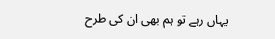یہاں رہے تو ہم بھی ان کی طرح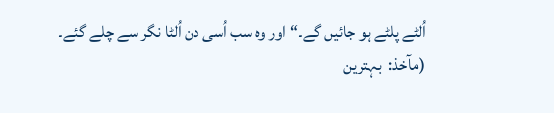اُلٹے پلٹے ہو جائیں گے۔“ اور وہ سب اُسی دن اُلٹا نگر سے چلے گئے۔
(مآخذ:  بہترین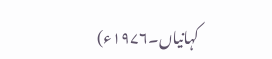کہانیاں۔۱۹۷۶ء)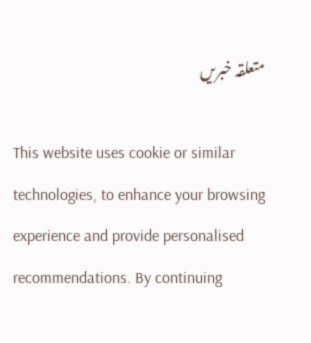متعلقہ خبریں

This website uses cookie or similar technologies, to enhance your browsing experience and provide personalised recommendations. By continuing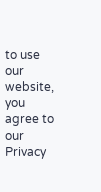to use our website, you agree to our Privacy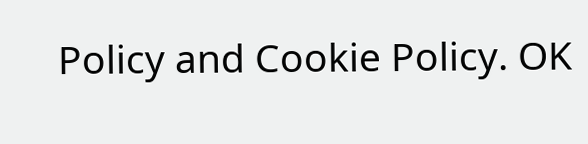Policy and Cookie Policy. OK